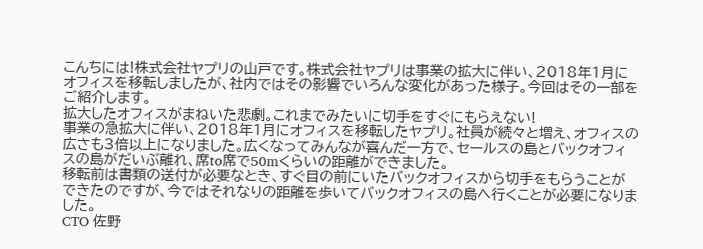こんちには!株式会社ヤプリの山戸です。株式会社ヤプリは事業の拡大に伴い、2018年1月にオフィスを移転しましたが、社内ではその影響でいろんな変化があった様子。今回はその一部をご紹介します。
拡大したオフィスがまねいた悲劇。これまでみたいに切手をすぐにもらえない!
事業の急拡大に伴い、2018年1月にオフィスを移転したヤプリ。社員が続々と増え、オフィスの広さも3倍以上になりました。広くなってみんなが喜んだ一方で、セールスの島とバックオフィスの島がだいぶ離れ、席to席で50mくらいの距離ができました。
移転前は書類の送付が必要なとき、すぐ目の前にいたバックオフィスから切手をもらうことができたのですが、今ではそれなりの距離を歩いてバックオフィスの島へ行くことが必要になりました。
CTO 佐野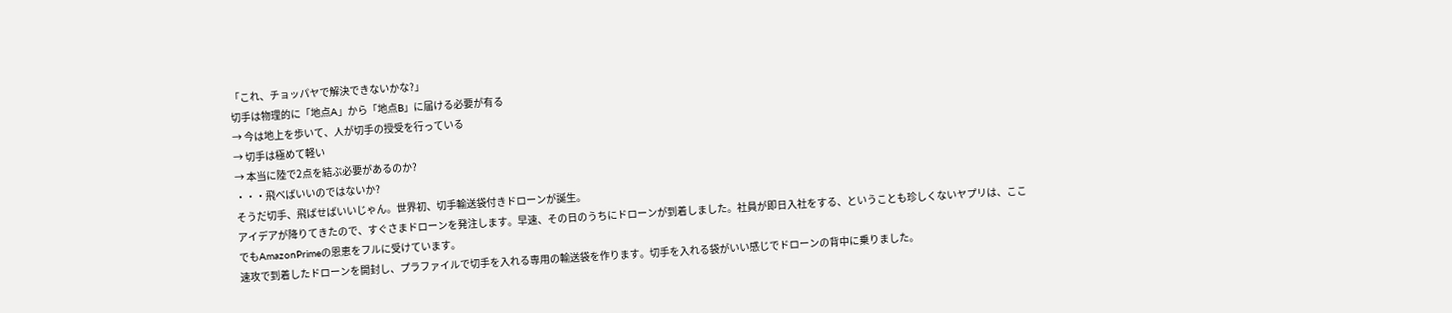「これ、チョッパヤで解決できないかな?」
切手は物理的に「地点A」から「地点B」に届ける必要が有る
→ 今は地上を歩いて、人が切手の授受を行っている
→ 切手は極めて軽い
→ 本当に陸で2点を結ぶ必要があるのか?
・・・飛べばいいのではないか?
そうだ切手、飛ばせばいいじゃん。世界初、切手輸送袋付きドローンが誕生。
アイデアが降りてきたので、すぐさまドローンを発注します。早速、その日のうちにドローンが到着しました。社員が即日入社をする、ということも珍しくないヤプリは、ここでもAmazonPrimeの恩恵をフルに受けています。
速攻で到着したドローンを開封し、プラファイルで切手を入れる専用の輸送袋を作ります。切手を入れる袋がいい感じでドローンの背中に乗りました。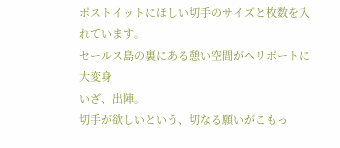ポストイットにほしい切手のサイズと枚数を入れています。
セールス島の裏にある憩い空間がヘリポートに大変身
いざ、出陣。
切手が欲しいという、切なる願いがこもっ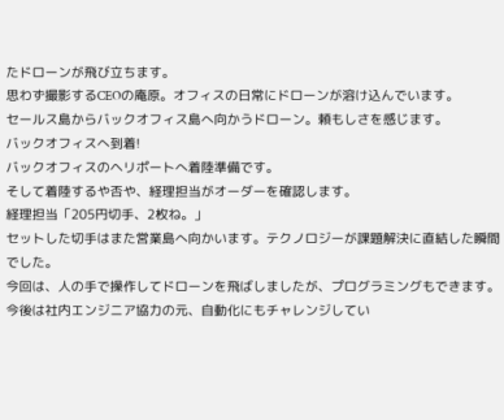たドローンが飛び立ちます。
思わず撮影するCEOの庵原。オフィスの日常にドローンが溶け込んでいます。
セールス島からバックオフィス島へ向かうドローン。頼もしさを感じます。
バックオフィスへ到着!
バックオフィスのヘリポートへ着陸準備です。
そして着陸するや否や、経理担当がオーダーを確認します。
経理担当「205円切手、2枚ね。」
セットした切手はまた営業島へ向かいます。テクノロジーが課題解決に直結した瞬間でした。
今回は、人の手で操作してドローンを飛ばしましたが、プログラミングもできます。今後は社内エンジニア協力の元、自動化にもチャレンジしてい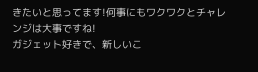きたいと思ってます!何事にもワクワクとチャレンジは大事ですね!
ガジェット好きで、新しいこ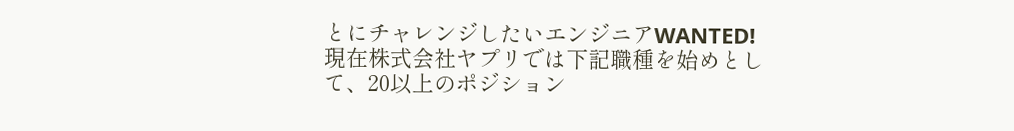とにチャレンジしたいエンジニアWANTED!
現在株式会社ヤプリでは下記職種を始めとして、20以上のポジション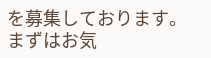を募集しております。まずはお気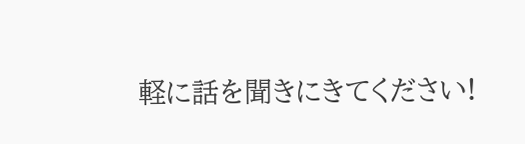軽に話を聞きにきてください!